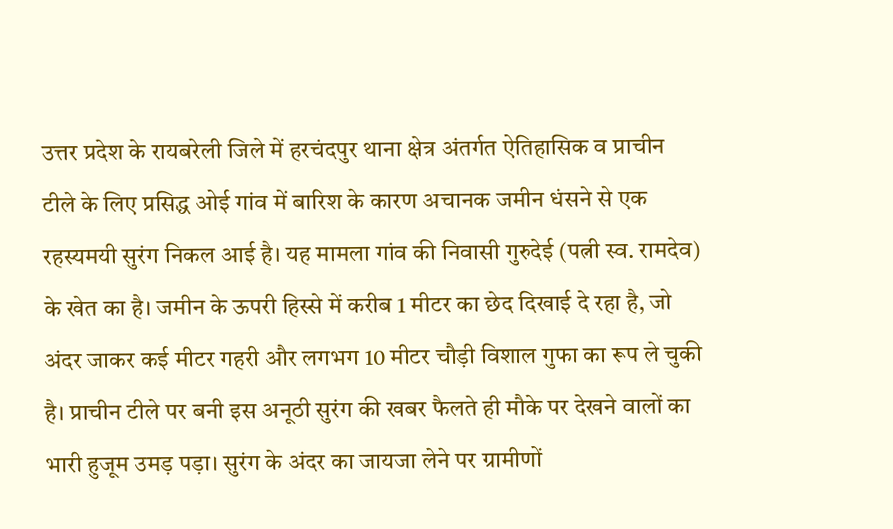उत्तर प्रदेश के रायबरेली जिले में हरचंदपुर थाना क्षेत्र अंतर्गत ऐतिहासिक व प्राचीन टीले के लिए प्रसिद्ध ओई गांव में बारिश के कारण अचानक जमीन धंसने से एक रहस्यमयी सुरंग निकल आई है। यह मामला गांव की निवासी गुरुदेई (पत्नी स्व. रामदेव) के खेत का है। जमीन के ऊपरी हिस्से में करीब 1 मीटर का छेद दिखाई दे रहा है, जो अंदर जाकर कई मीटर गहरी और लगभग 10 मीटर चौड़ी विशाल गुफा का रूप ले चुकी है। प्राचीन टीले पर बनी इस अनूठी सुरंग की खबर फैलते ही मौके पर देखने वालों का भारी हुजूम उमड़ पड़ा। सुरंग के अंदर का जायजा लेने पर ग्रामीणों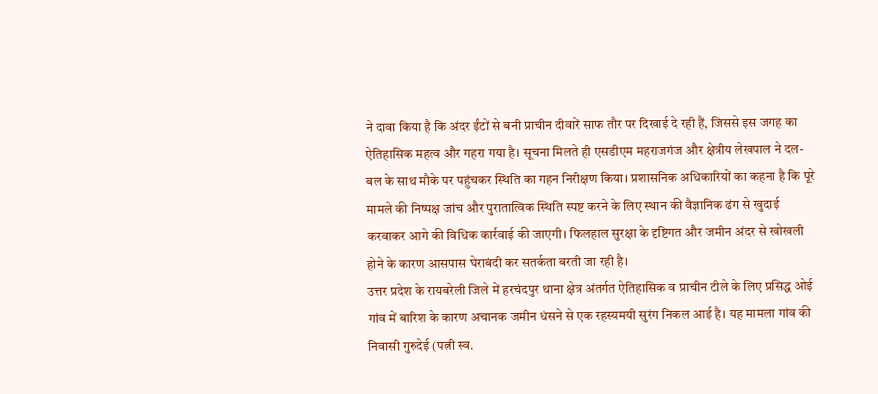ने दावा किया है कि अंदर ईंटों से बनी प्राचीन दीवारें साफ तौर पर दिखाई दे रही हैं, जिससे इस जगह का ऐतिहासिक महत्व और गहरा गया है। सूचना मिलते ही एसडीएम महराजगंज और क्षेत्रीय लेखपाल ने दल-बल के साथ मौके पर पहुंचकर स्थिति का गहन निरीक्षण किया। प्रशासनिक अधिकारियों का कहना है कि पूरे मामले की निष्पक्ष जांच और पुरातात्विक स्थिति स्पष्ट करने के लिए स्थान की वैज्ञानिक ढंग से खुदाई करवाकर आगे की विधिक कार्रवाई की जाएगी। फिलहाल सुरक्षा के दृष्टिगत और जमीन अंदर से खोखली होने के कारण आसपास घेराबंदी कर सतर्कता बरती जा रही है।
उत्तर प्रदेश के रायबरेली जिले में हरचंदपुर थाना क्षेत्र अंतर्गत ऐतिहासिक व प्राचीन टीले के लिए प्रसिद्ध ओई गांव में बारिश के कारण अचानक जमीन धंसने से एक रहस्यमयी सुरंग निकल आई है। यह मामला गांव की निवासी गुरुदेई (पत्नी स्व.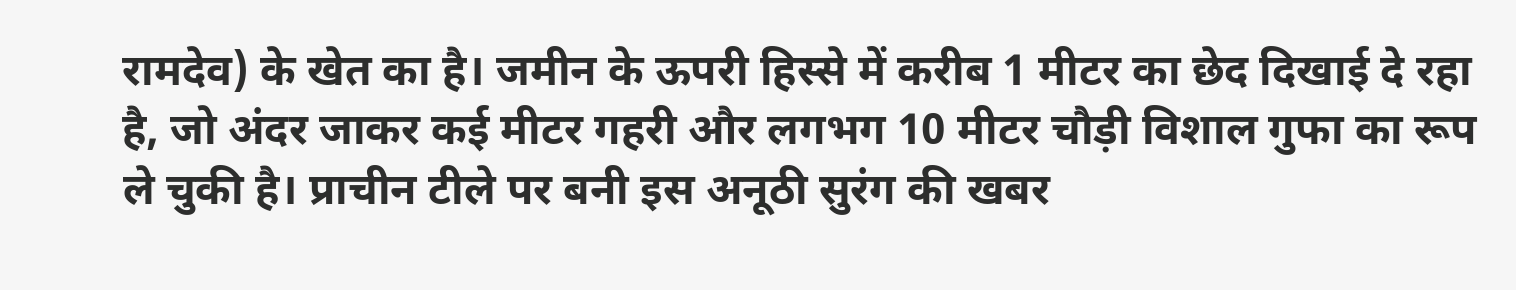रामदेव) के खेत का है। जमीन के ऊपरी हिस्से में करीब 1 मीटर का छेद दिखाई दे रहा है, जो अंदर जाकर कई मीटर गहरी और लगभग 10 मीटर चौड़ी विशाल गुफा का रूप ले चुकी है। प्राचीन टीले पर बनी इस अनूठी सुरंग की खबर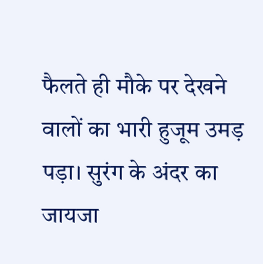फैलते ही मौके पर देखने वालों का भारी हुजूम उमड़ पड़ा। सुरंग के अंदर का जायजा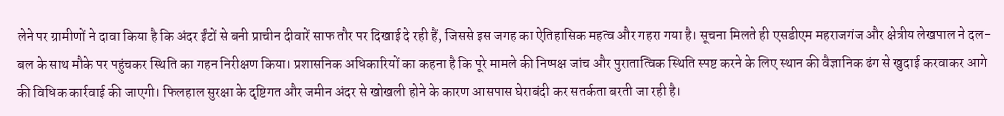लेने पर ग्रामीणों ने दावा किया है कि अंदर ईंटों से बनी प्राचीन दीवारें साफ तौर पर दिखाई दे रही हैं, जिससे इस जगह का ऐतिहासिक महत्व और गहरा गया है। सूचना मिलते ही एसडीएम महराजगंज और क्षेत्रीय लेखपाल ने दल-बल के साथ मौके पर पहुंचकर स्थिति का गहन निरीक्षण किया। प्रशासनिक अधिकारियों का कहना है कि पूरे मामले की निष्पक्ष जांच और पुरातात्विक स्थिति स्पष्ट करने के लिए स्थान की वैज्ञानिक ढंग से खुदाई करवाकर आगे की विधिक कार्रवाई की जाएगी। फिलहाल सुरक्षा के दृष्टिगत और जमीन अंदर से खोखली होने के कारण आसपास घेराबंदी कर सतर्कता बरती जा रही है।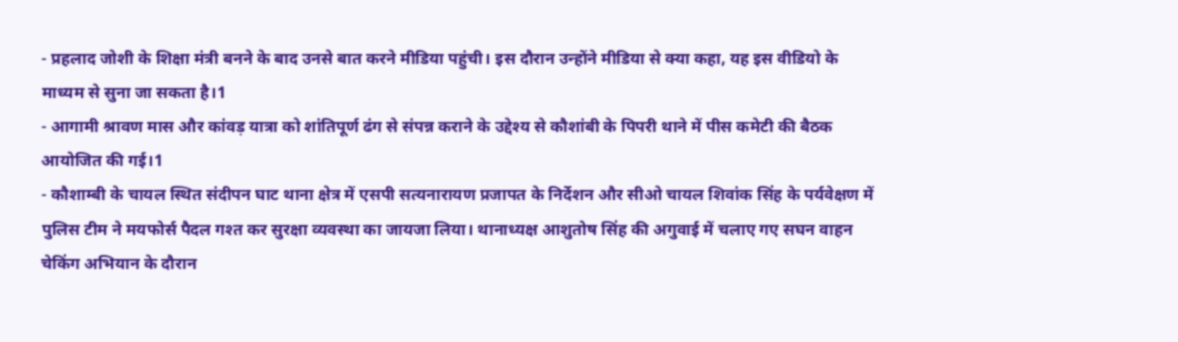- प्रहलाद जोशी के शिक्षा मंत्री बनने के बाद उनसे बात करने मीडिया पहुंची। इस दौरान उन्होंने मीडिया से क्या कहा, यह इस वीडियो के माध्यम से सुना जा सकता है।1
- आगामी श्रावण मास और कांवड़ यात्रा को शांतिपूर्ण ढंग से संपन्न कराने के उद्देश्य से कौशांबी के पिपरी थाने में पीस कमेटी की बैठक आयोजित की गई।1
- कौशाम्बी के चायल स्थित संदीपन घाट थाना क्षेत्र में एसपी सत्यनारायण प्रजापत के निर्देशन और सीओ चायल शिवांक सिंह के पर्यवेक्षण में पुलिस टीम ने मयफोर्स पैदल गश्त कर सुरक्षा व्यवस्था का जायजा लिया। थानाध्यक्ष आशुतोष सिंह की अगुवाई में चलाए गए सघन वाहन चेकिंग अभियान के दौरान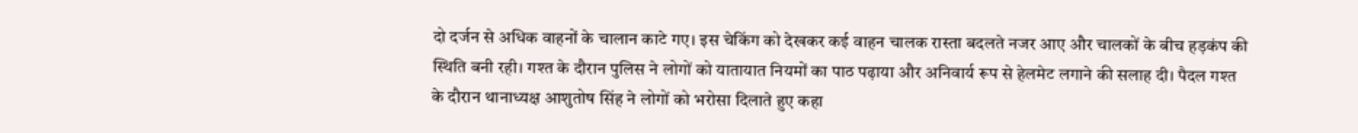दो दर्जन से अधिक वाहनों के चालान काटे गए। इस चेकिंग को देखकर कई वाहन चालक रास्ता बदलते नजर आए और चालकों के बीच हड़कंप की स्थिति बनी रही। गश्त के दौरान पुलिस ने लोगों को यातायात नियमों का पाठ पढ़ाया और अनिवार्य रूप से हेलमेट लगाने की सलाह दी। पैदल गश्त के दौरान थानाध्यक्ष आशुतोष सिंह ने लोगों को भरोसा दिलाते हुए कहा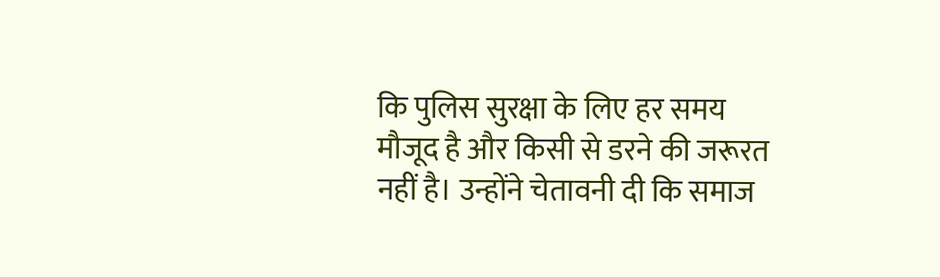कि पुलिस सुरक्षा के लिए हर समय मौजूद है और किसी से डरने की जरूरत नहीं है। उन्होंने चेतावनी दी कि समाज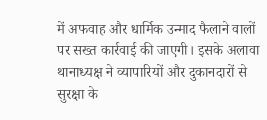में अफवाह और धार्मिक उन्माद फैलाने वालों पर सख्त कार्रवाई की जाएगी। इसके अलावा थानाध्यक्ष ने व्यापारियों और दुकानदारों से सुरक्षा के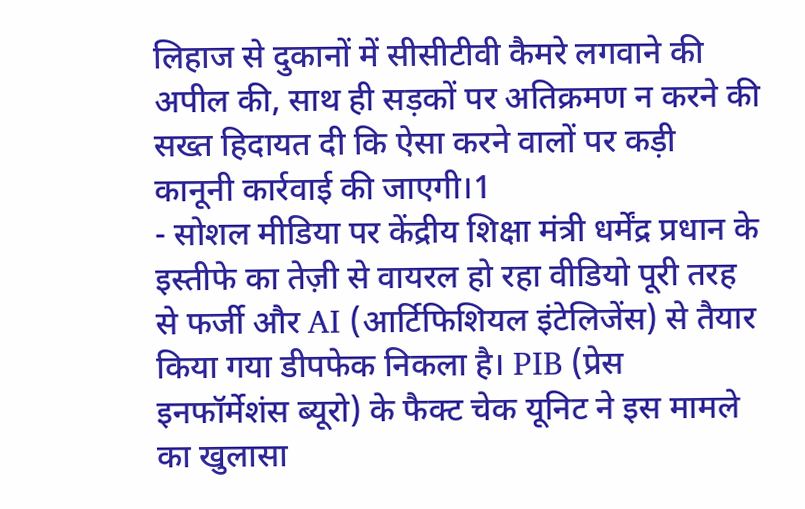लिहाज से दुकानों में सीसीटीवी कैमरे लगवाने की अपील की, साथ ही सड़कों पर अतिक्रमण न करने की सख्त हिदायत दी कि ऐसा करने वालों पर कड़ी कानूनी कार्रवाई की जाएगी।1
- सोशल मीडिया पर केंद्रीय शिक्षा मंत्री धर्मेंद्र प्रधान के इस्तीफे का तेज़ी से वायरल हो रहा वीडियो पूरी तरह से फर्जी और AI (आर्टिफिशियल इंटेलिजेंस) से तैयार किया गया डीपफेक निकला है। PIB (प्रेस इनफॉर्मेशंस ब्यूरो) के फैक्ट चेक यूनिट ने इस मामले का खुलासा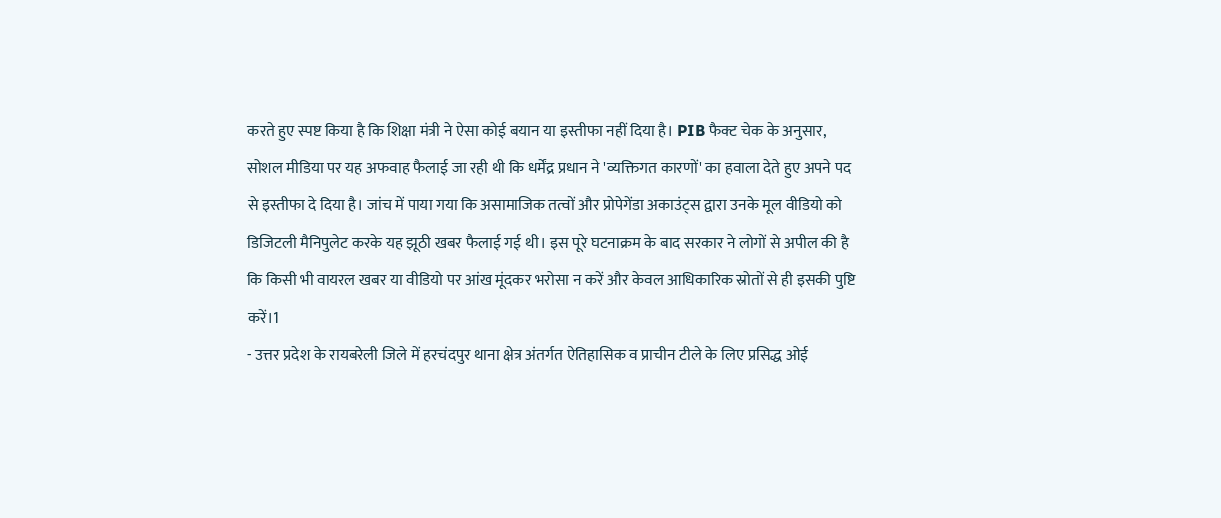करते हुए स्पष्ट किया है कि शिक्षा मंत्री ने ऐसा कोई बयान या इस्तीफा नहीं दिया है। PIB फैक्ट चेक के अनुसार, सोशल मीडिया पर यह अफवाह फैलाई जा रही थी कि धर्मेंद्र प्रधान ने 'व्यक्तिगत कारणों' का हवाला देते हुए अपने पद से इस्तीफा दे दिया है। जांच में पाया गया कि असामाजिक तत्वों और प्रोपेगेंडा अकाउंट्स द्वारा उनके मूल वीडियो को डिजिटली मैनिपुलेट करके यह झूठी खबर फैलाई गई थी। इस पूरे घटनाक्रम के बाद सरकार ने लोगों से अपील की है कि किसी भी वायरल खबर या वीडियो पर आंख मूंदकर भरोसा न करें और केवल आधिकारिक स्रोतों से ही इसकी पुष्टि करें।1
- उत्तर प्रदेश के रायबरेली जिले में हरचंदपुर थाना क्षेत्र अंतर्गत ऐतिहासिक व प्राचीन टीले के लिए प्रसिद्ध ओई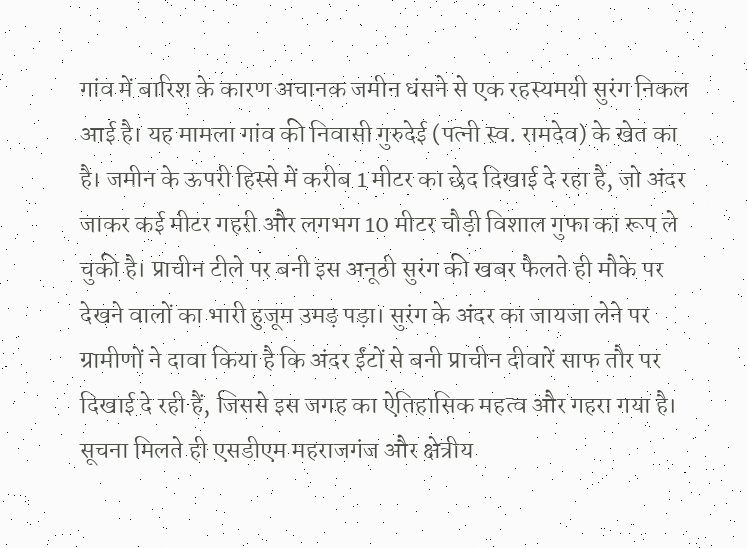गांव में बारिश के कारण अचानक जमीन धंसने से एक रहस्यमयी सुरंग निकल आई है। यह मामला गांव की निवासी गुरुदेई (पत्नी स्व. रामदेव) के खेत का है। जमीन के ऊपरी हिस्से में करीब 1 मीटर का छेद दिखाई दे रहा है, जो अंदर जाकर कई मीटर गहरी और लगभग 10 मीटर चौड़ी विशाल गुफा का रूप ले चुकी है। प्राचीन टीले पर बनी इस अनूठी सुरंग की खबर फैलते ही मौके पर देखने वालों का भारी हुजूम उमड़ पड़ा। सुरंग के अंदर का जायजा लेने पर ग्रामीणों ने दावा किया है कि अंदर ईंटों से बनी प्राचीन दीवारें साफ तौर पर दिखाई दे रही हैं, जिससे इस जगह का ऐतिहासिक महत्व और गहरा गया है। सूचना मिलते ही एसडीएम महराजगंज और क्षेत्रीय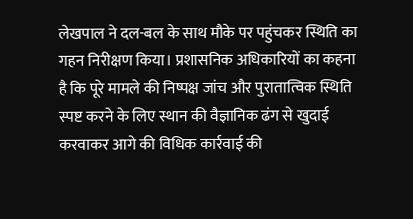लेखपाल ने दल-बल के साथ मौके पर पहुंचकर स्थिति का गहन निरीक्षण किया। प्रशासनिक अधिकारियों का कहना है कि पूरे मामले की निष्पक्ष जांच और पुरातात्विक स्थिति स्पष्ट करने के लिए स्थान की वैज्ञानिक ढंग से खुदाई करवाकर आगे की विधिक कार्रवाई की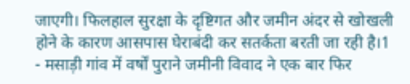जाएगी। फिलहाल सुरक्षा के दृष्टिगत और जमीन अंदर से खोखली होने के कारण आसपास घेराबंदी कर सतर्कता बरती जा रही है।1
- मसाड़ी गांव में वर्षों पुराने जमीनी विवाद ने एक बार फिर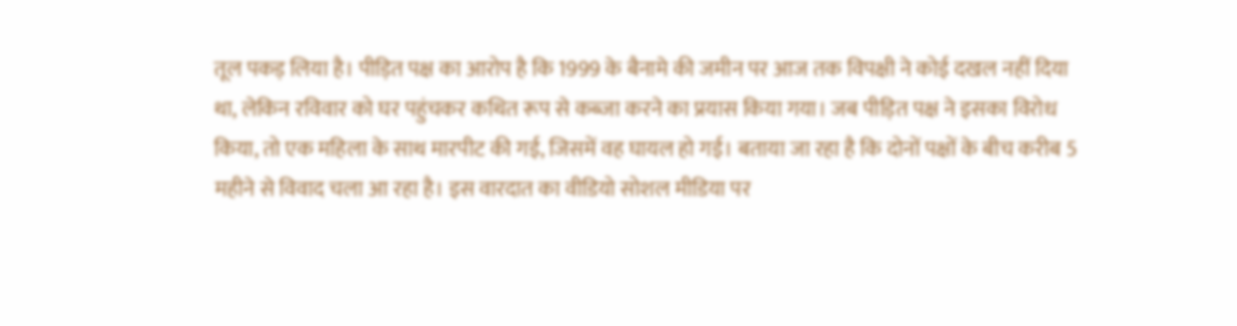तूल पकड़ लिया है। पीड़ित पक्ष का आरोप है कि 1999 के बैनामे की जमीन पर आज तक विपक्षी ने कोई दखल नहीं दिया था, लेकिन रविवार को घर पहुंचकर कथित रूप से कब्जा करने का प्रयास किया गया। जब पीड़ित पक्ष ने इसका विरोध किया, तो एक महिला के साथ मारपीट की गई, जिसमें वह घायल हो गई। बताया जा रहा है कि दोनों पक्षों के बीच करीब 5 महीने से विवाद चला आ रहा है। इस वारदात का वीडियो सोशल मीडिया पर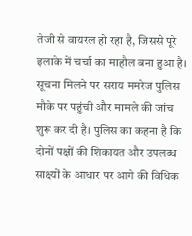तेजी से वायरल हो रहा है, जिससे पूरे इलाके में चर्चा का माहौल बना हुआ है। सूचना मिलने पर सराय ममरेज पुलिस मौके पर पहुंची और मामले की जांच शुरू कर दी है। पुलिस का कहना है कि दोनों पक्षों की शिकायत और उपलब्ध साक्ष्यों के आधार पर आगे की विधिक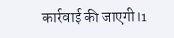कार्रवाई की जाएगी।1